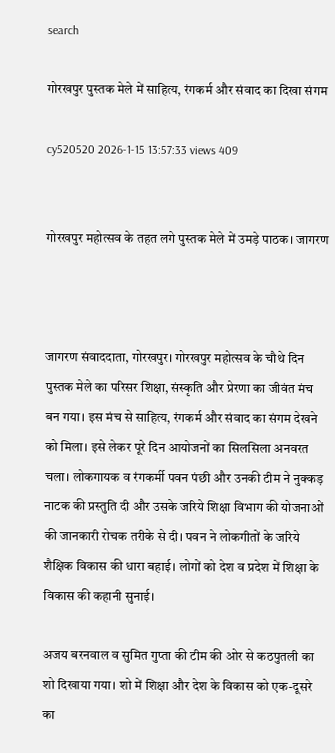search

गोरखपुर पुस्तक मेले में साहित्य, रंगकर्म और संवाद का दिखा संगम

cy520520 2026-1-15 13:57:33 views 409


गोरखपुर महोत्सव के तहत लगे पुस्तक मेले में उमड़े पाठक। जागरण



जागरण संवाददाता, गोरखपुर। गोरखपुर महोत्सव के चौथे दिन पुस्तक मेले का परिसर शिक्षा, संस्कृति और प्रेरणा का जीवंत मंच बन गया। इस मंच से साहित्य, रंगकर्म और संवाद का संगम देखने को मिला। इसे लेकर पूरे दिन आयोजनों का सिलसिला अनवरत चला। लोकगायक व रंगकर्मी पवन पंछी और उनकी टीम ने नुक्कड़ नाटक की प्रस्तुति दी और उसके जरिये शिक्षा विभाग की योजनाओं की जानकारी रोचक तरीके से दी। पवन ने लोकगीतों के जरिये शैक्षिक विकास की धारा बहाई। लोगों को देश व प्रदेश में शिक्षा के विकास की कहानी सुनाई।

अजय बरनवाल व सुमित गुप्ता की टीम की ओर से कठपुतली का शो दिखाया गया। शो में शिक्षा और देश के विकास को एक-दूसरे का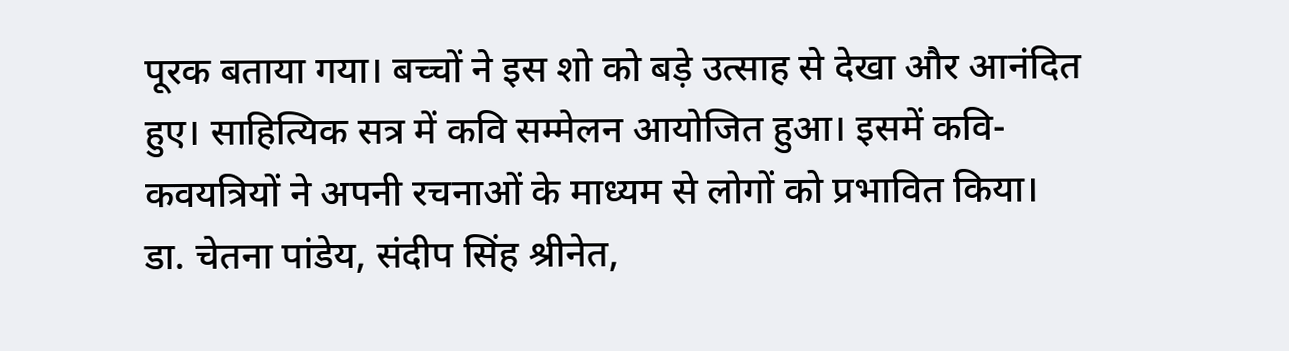पूरक बताया गया। बच्चों ने इस शो को बड़े उत्साह से देखा और आनंदित हुए। साहित्यिक सत्र में कवि सम्मेलन आयोजित हुआ। इसमें कवि-कवयत्रियों ने अपनी रचनाओं के माध्यम से लोगों को प्रभावित किया। डा. चेतना पांडेय, संदीप सिंह श्रीनेत,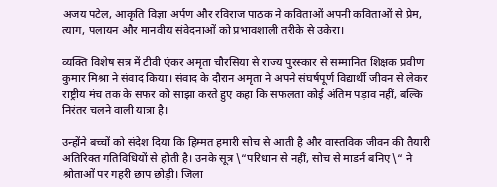अजय पटेल, आकृति विज्ञा अर्पण और रविराज पाठक ने कविताओं अपनी कविताओं से प्रेम, त्याग, पलायन और मानवीय संवेदनाओं को प्रभावशाली तरीके से उकेरा।

व्यक्ति विशेष सत्र में टीवी एंकर अमृता चौरसिया से राज्य पुरस्कार से सम्मानित शिक्षक प्रवीण कुमार मिश्रा ने संवाद किया। संवाद के दौरान अमृता ने अपने संघर्षपूर्ण विद्यार्थी जीवन से लेकर राष्ट्रीय मंच तक के सफर को साझा करते हुए कहा कि सफलता कोई अंतिम पड़ाव नहीं, बल्कि निरंतर चलने वाली यात्रा है।

उन्होंने बच्चों को संदेश दिया कि हिम्मत हमारी सोच से आती है और वास्तविक जीवन की तैयारी अतिरिक्त गतिविधियों से होती है। उनके सूत्र \“परिधान से नहीं, सोच से माडर्न बनिए\“ ने श्रोताओं पर गहरी छाप छोड़ी। जिला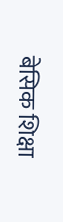बेसिक शिक्षा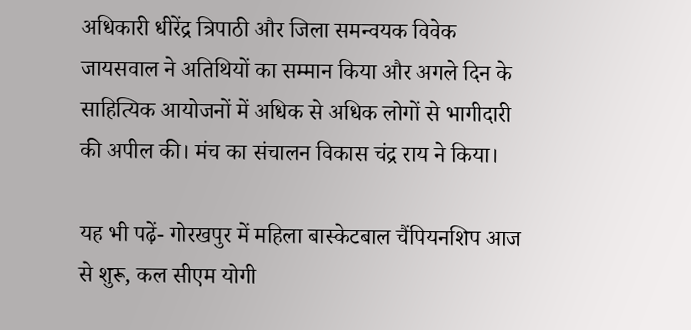अधिकारी धीरेंद्र त्रिपाठी और जिला समन्वयक विवेक जायसवाल ने अतिथियों का सम्मान किया और अगले दिन के साहित्यिक आयोजनों में अधिक से अधिक लोगों से भागीदारी की अपील की। मंच का संचालन विकास चंद्र राय ने किया।

यह भी पढ़ें- गोरखपुर में महिला बास्केटबाल चैंपियनशिप आज से शुरू, कल सीएम योगी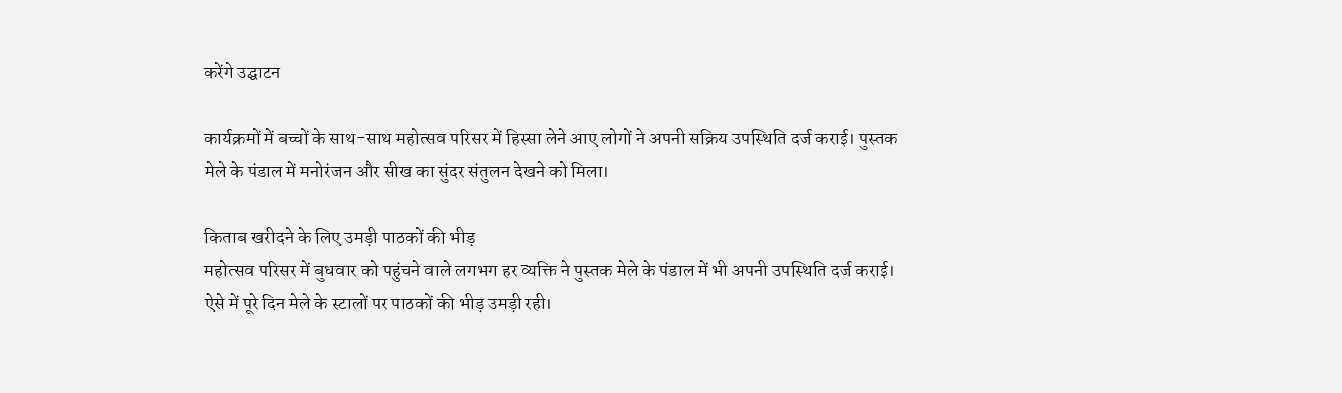करेंगे उद्घाटन

कार्यक्रमों में बच्चों के साथ-साथ महोत्सव परिसर में हिस्सा लेने आए लोगों ने अपनी सक्रिय उपस्थिति दर्ज कराई। पुस्तक मेले के पंडाल में मनोरंजन और सीख का सुंदर संतुलन देखने को मिला।

किताब खरीदने के लिए उमड़ी पाठकों की भीड़
महोत्सव परिसर में बुधवार को पहुंचने वाले लगभग हर व्यक्ति ने पुस्तक मेले के पंडाल में भी अपनी उपस्थिति दर्ज कराई। ऐसे में पूरे दिन मेले के स्टालों पर पाठकों की भीड़ उमड़ी रही।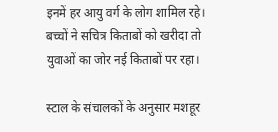इनमें हर आयु वर्ग के लोग शामिल रहे। बच्चों ने सचित्र किताबों को खरीदा तो युवाओं का जोर नई किताबों पर रहा।

स्टाल के संचालकों के अनुसार मशहूर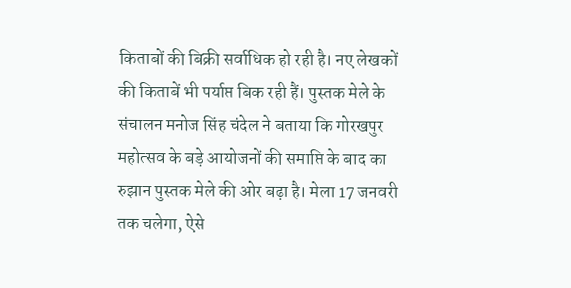किताबों की बिक्री सर्वाधिक हो रही है। नए लेखकों की किताबें भी पर्याप्त बिक रही हैं। पुस्तक मेले के संचालन मनोज सिंह चंदेल ने बताया कि गोरखपुर महोत्सव के बड़े आयोजनों की समाप्ति के बाद का रुझान पुस्तक मेले की ओर बढ़ा है। मेला 17 जनवरी तक चलेगा, ऐसे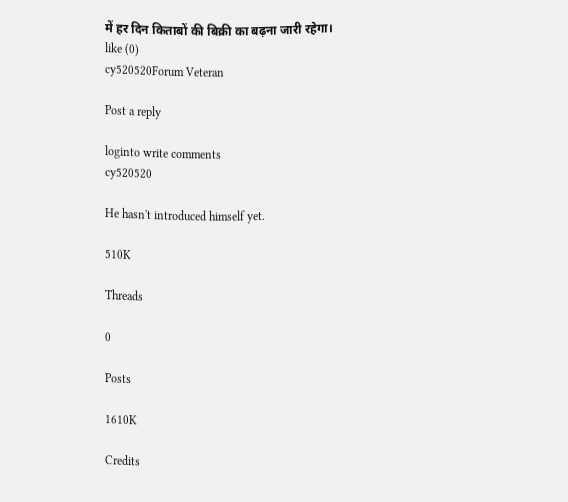में हर दिन किताबों की बिक्री का बढ़ना जारी रहेगा।
like (0)
cy520520Forum Veteran

Post a reply

loginto write comments
cy520520

He hasn't introduced himself yet.

510K

Threads

0

Posts

1610K

Credits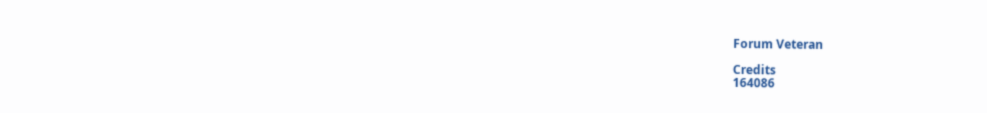Forum Veteran

Credits
164086